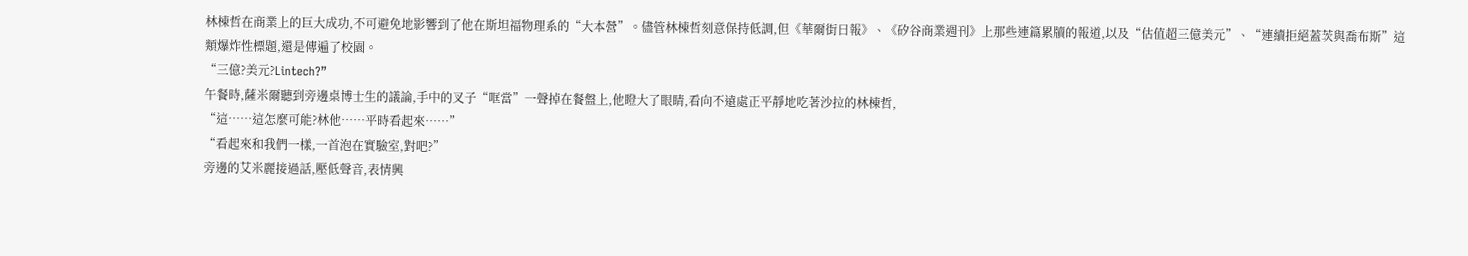林棟哲在商業上的巨大成功,不可避免地影響到了他在斯坦福物理系的“大本營”。儘管林棟哲刻意保持低調,但《華爾街日報》、《矽谷商業週刊》上那些連篇累牘的報道,以及“估值超三億美元”、“連續拒絕蓋茨與喬布斯”這類爆炸性標題,還是傳遍了校園。
“三億?美元?Lintech?”
午餐時,薩米爾聽到旁邊桌博士生的議論,手中的叉子“哐當”一聲掉在餐盤上,他瞪大了眼睛,看向不遠處正平靜地吃著沙拉的林棟哲,
“這……這怎麼可能?林他……平時看起來……”
“看起來和我們一樣,一首泡在實驗室,對吧?”
旁邊的艾米麗接過話,壓低聲音,表情興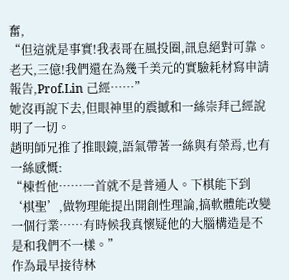奮,
“但這就是事實!我表哥在風投圈,訊息絕對可靠。老天,三億!我們還在為幾千美元的實驗耗材寫申請報告,Prof.Lin 己經……”
她沒再說下去,但眼神里的震撼和一絲崇拜己經說明了一切。
趙明師兄推了推眼鏡,語氣帶著一絲與有榮焉,也有一絲感慨:
“棟哲他……一首就不是普通人。下棋能下到‘棋聖’,做物理能提出開創性理論,搞軟體能改變一個行業……有時候我真懷疑他的大腦構造是不是和我們不一樣。”
作為最早接待林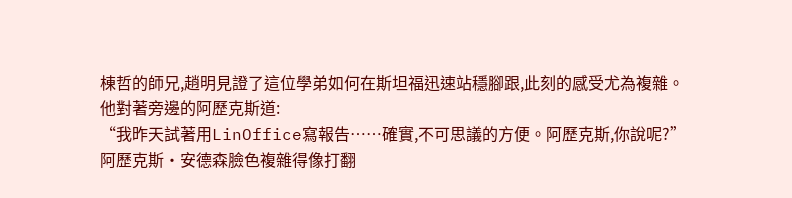棟哲的師兄,趙明見證了這位學弟如何在斯坦福迅速站穩腳跟,此刻的感受尤為複雜。
他對著旁邊的阿歷克斯道:
“我昨天試著用LinOffice寫報告……確實,不可思議的方便。阿歷克斯,你說呢?”
阿歷克斯·安德森臉色複雜得像打翻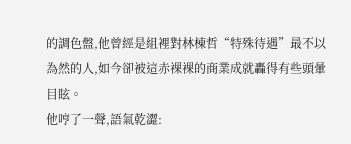的調色盤,他曾經是組裡對林棟哲“特殊待遇”最不以為然的人,如今卻被這赤裸裸的商業成就轟得有些頭暈目眩。
他哼了一聲,語氣乾澀: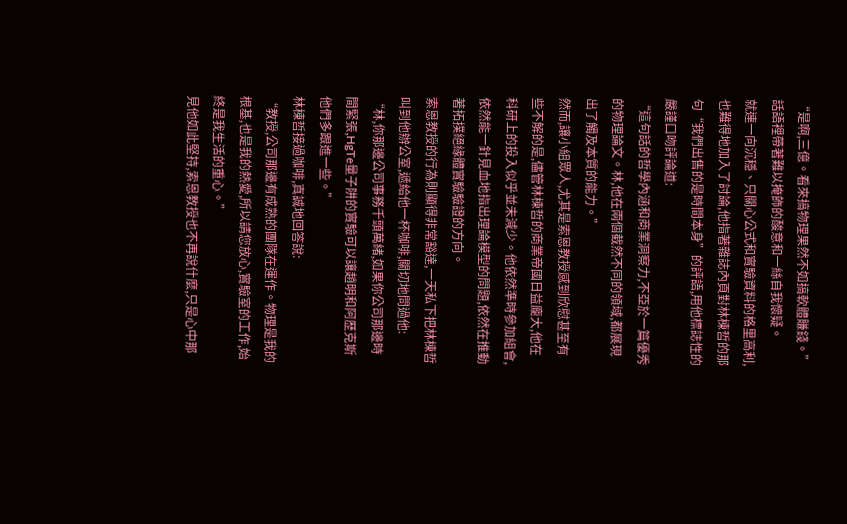“是啊,三億。看來搞物理果然不如搞軟體賺錢。”
話語裡帶著難以掩飾的酸意和一絲自我懷疑。
就連一向沉穩、只關心公式和實驗資料的格里高利,也難得地加入了討論,他指著雜誌內頁對林棟哲的那句“我們出售的是時間本身”的評語,用他標誌性的嚴謹口吻評論道:
“這句話的哲學內涵和商業洞察力,不亞於一篇優秀的物理論文。林,他在兩個截然不同的領域,都展現出了觸及本質的能力。”
然而,讓小組眾人,尤其是索恩教授感到欣慰甚至有些不解的是,儘管林棟哲的商業帝國日益龐大,他在科研上的投入似乎並未減少。他依然準時參加組會,依然能一針見血地指出理論模型的問題,依然在推動著拓撲絕緣體實驗驗證的方向。
索恩教授的行為則顯得非常豁達,一天私下把林棟哲叫到他辦公室,遞給他一杯咖啡,關切地問過他:
“林,你那邊公司事務千頭萬緒,如果你公司那邊時間緊張,HgTe量子阱的實驗可以讓趙明和阿歷克斯他們多跟進一些。”
林棟哲接過咖啡,真誠地回答說:
“教授,公司那邊有成熟的團隊在運作。物理是我的根基,也是我的熱愛,所以請您放心,實驗室的工作,始終是我生活的重心。”
見他如此堅持,索恩教授也不再說什麼,只是心中那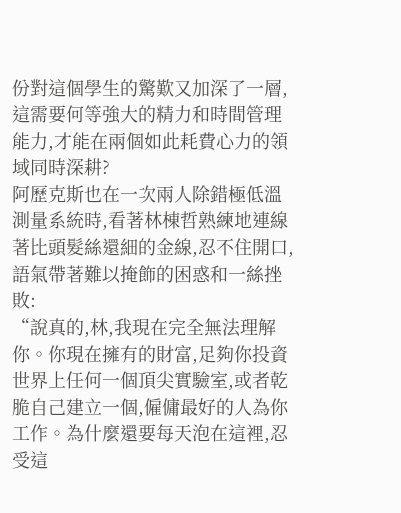份對這個學生的驚歎又加深了一層,這需要何等強大的精力和時間管理能力,才能在兩個如此耗費心力的領域同時深耕?
阿歷克斯也在一次兩人除錯極低溫測量系統時,看著林棟哲熟練地連線著比頭髮絲還細的金線,忍不住開口,語氣帶著難以掩飾的困惑和一絲挫敗:
“說真的,林,我現在完全無法理解你。你現在擁有的財富,足夠你投資世界上任何一個頂尖實驗室,或者乾脆自己建立一個,僱傭最好的人為你工作。為什麼還要每天泡在這裡,忍受這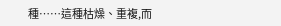種……這種枯燥、重複,而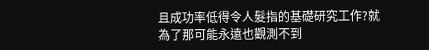且成功率低得令人髮指的基礎研究工作?就為了那可能永遠也觀測不到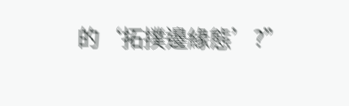的‘拓撲邊緣態’?”